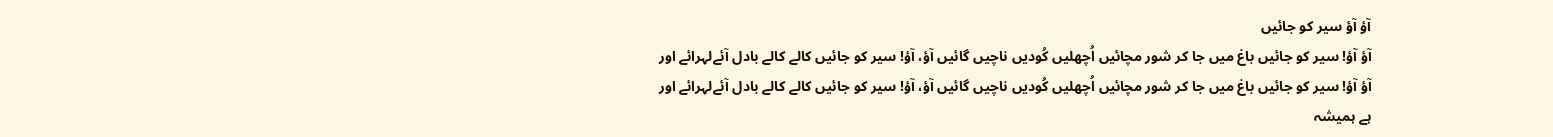آؤ آؤ سیر کو جائیں
آؤ آؤ! سیر کو جائیں باغ میں جا کر شور مچائیں اُچھلیں کُودیں ناچیں گائیں آؤ، آؤ! سیر کو جائیں کالے کالے بادل آئےلہرائے اور
آؤ آؤ! سیر کو جائیں باغ میں جا کر شور مچائیں اُچھلیں کُودیں ناچیں گائیں آؤ، آؤ! سیر کو جائیں کالے کالے بادل آئےلہرائے اور
ہے ہمیشہ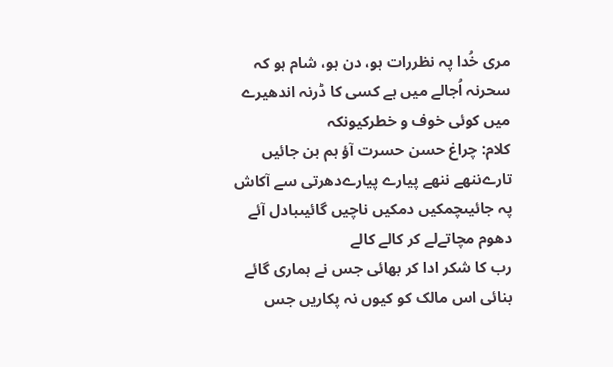مری خُدا پہ نظررات ہو، دن ہو، شام ہو کہ سحرنہ اُجالے میں ہے کسی کا ڈرنہ اندھیرے میں کوئی خوف و خطرکیونکہ
کلام: چراغ حسن حسرت آؤ ہم بن جائیں تارےننھے ننھے پیارے پیارےدھرتی سے آکاش پہ جائیںچمکیں دمکیں ناچیں گائیںبادل آئے دھوم مچاتےلے کر کالے کالے
رب کا شکر ادا کر بھائی جس نے ہماری گائے بنائی اس مالک کو کیوں نہ پکاریں جس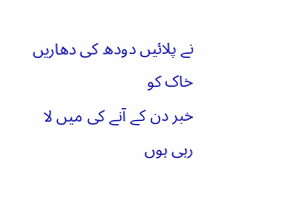نے پلائیں دودھ کی دھاریں خاک کو
خبر دن کے آنے کی میں لا رہی ہوں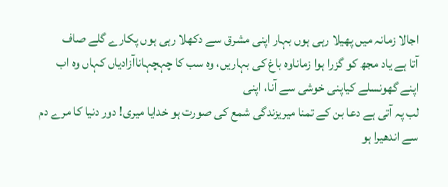اجالا زمانہ میں پھیلا رہی ہوں بہار اپنی مشرق سے دکھلا رہی ہوں پکارے گلے صاف
آتا ہے یاد مجھ کو گزرا ہوا زماناوہ باغ کی بہاریں، وہ سب کا چہچہاناآزادیاں کہاں وہ اب اپنے گھونسلے کیاپنی خوشی سے آنا، اپنی
لب پہ آتی ہے دعا بن کے تمنا میریزندگی شمع کی صورت ہو خدایا میری! دور دنیا کا مرے دم سے اندھیرا ہو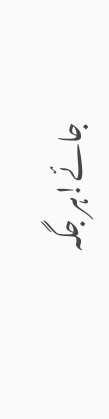جائے!ہر جگہ